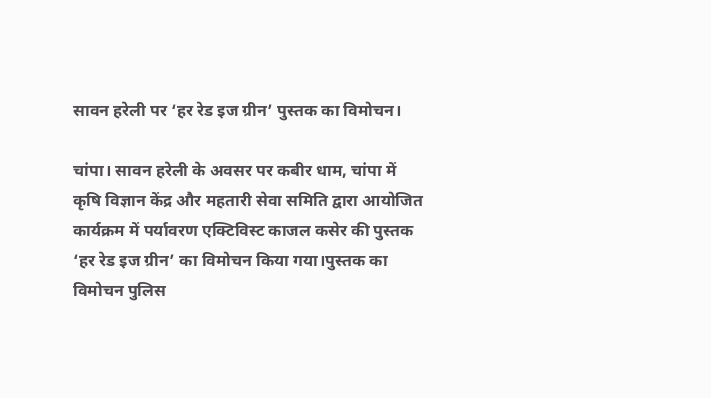सावन हरेली पर ‘हर रेड इज ग्रीन’ पुस्तक का विमोचन।

चांपा। सावन हरेली के अवसर पर कबीर धाम, चांपा में कृषि विज्ञान केंद्र और महतारी सेवा समिति द्वारा आयोजित कार्यक्रम में पर्यावरण एक्टिविस्ट काजल कसेर की पुस्तक ‘हर रेड इज ग्रीन’ का विमोचन किया गया।पुस्तक का विमोचन पुलिस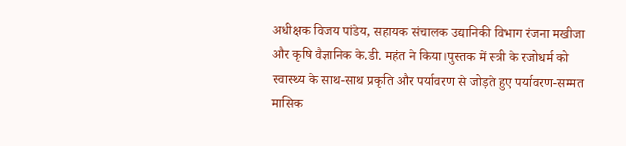अधीक्षक विजय पांडेय, सहायक संचालक उद्यानिकी विभाग रंजना मखीजा और कृषि वैज्ञानिक के.डी. महंत ने किया।पुस्तक में स्त्री के रजोधर्म को स्वास्थ्य के साथ-साथ प्रकृति और पर्यावरण से जोड़ते हुए पर्यावरण-सम्मत मासिक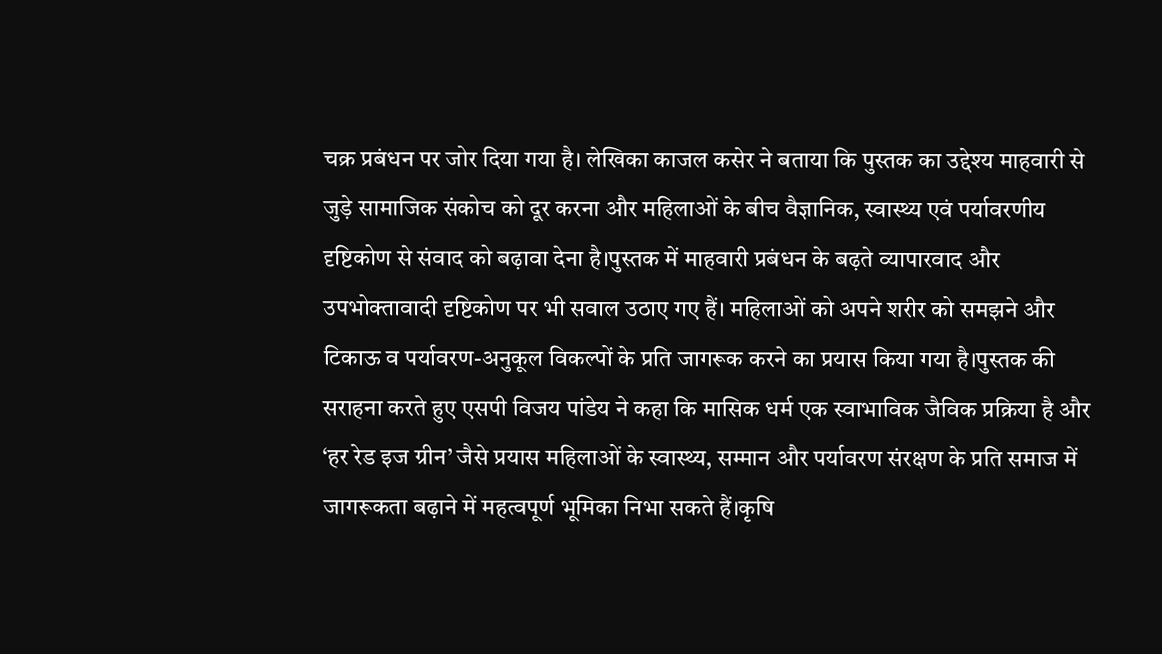चक्र प्रबंधन पर जोर दिया गया है। लेखिका काजल कसेर ने बताया कि पुस्तक का उद्देश्य माहवारी से जुड़े सामाजिक संकोच को दूर करना और महिलाओं के बीच वैज्ञानिक, स्वास्थ्य एवं पर्यावरणीय दृष्टिकोण से संवाद को बढ़ावा देना है।पुस्तक में माहवारी प्रबंधन के बढ़ते व्यापारवाद और उपभोक्तावादी दृष्टिकोण पर भी सवाल उठाए गए हैं। महिलाओं को अपने शरीर को समझने और टिकाऊ व पर्यावरण-अनुकूल विकल्पों के प्रति जागरूक करने का प्रयास किया गया है।पुस्तक की सराहना करते हुए एसपी विजय पांडेय ने कहा कि मासिक धर्म एक स्वाभाविक जैविक प्रक्रिया है और ‘हर रेड इज ग्रीन’ जैसे प्रयास महिलाओं के स्वास्थ्य, सम्मान और पर्यावरण संरक्षण के प्रति समाज में जागरूकता बढ़ाने में महत्वपूर्ण भूमिका निभा सकते हैं।कृषि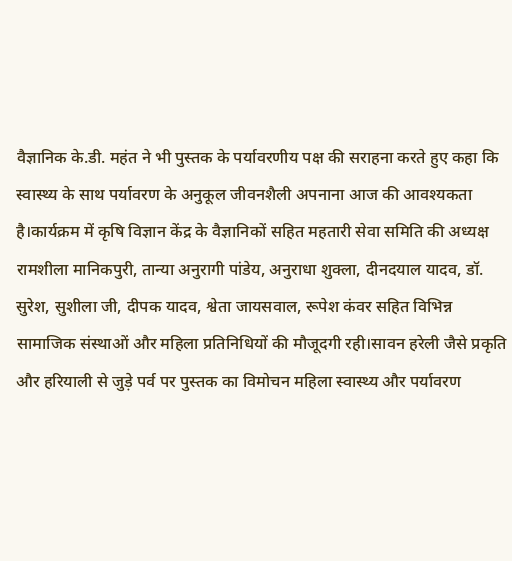वैज्ञानिक के.डी. महंत ने भी पुस्तक के पर्यावरणीय पक्ष की सराहना करते हुए कहा कि स्वास्थ्य के साथ पर्यावरण के अनुकूल जीवनशैली अपनाना आज की आवश्यकता है।कार्यक्रम में कृषि विज्ञान केंद्र के वैज्ञानिकों सहित महतारी सेवा समिति की अध्यक्ष रामशीला मानिकपुरी, तान्या अनुरागी पांडेय, अनुराधा शुक्ला, दीनदयाल यादव, डॉ. सुरेश, सुशीला जी, दीपक यादव, श्वेता जायसवाल, रूपेश कंवर सहित विभिन्न सामाजिक संस्थाओं और महिला प्रतिनिधियों की मौजूदगी रही।सावन हरेली जैसे प्रकृति और हरियाली से जुड़े पर्व पर पुस्तक का विमोचन महिला स्वास्थ्य और पर्यावरण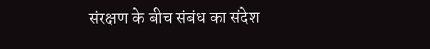संरक्षण के बीच संबंध का संदेश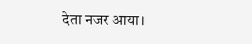देता नजर आया।